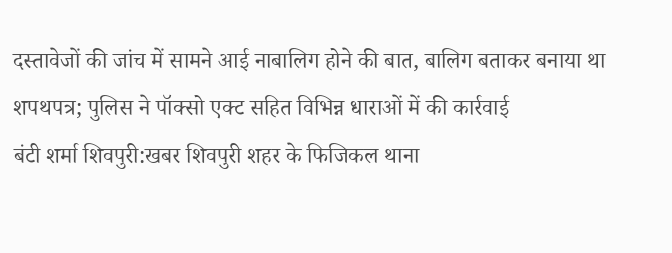दस्तावेजों की जांच में सामने आई नाबालिग होने की बात, बालिग बताकर बनाया था शपथपत्र; पुलिस ने पॉक्सो एक्ट सहित विभिन्न धाराओं में की कार्रवाई
बंटी शर्मा शिवपुरी:खबर शिवपुरी शहर के फिजिकल थाना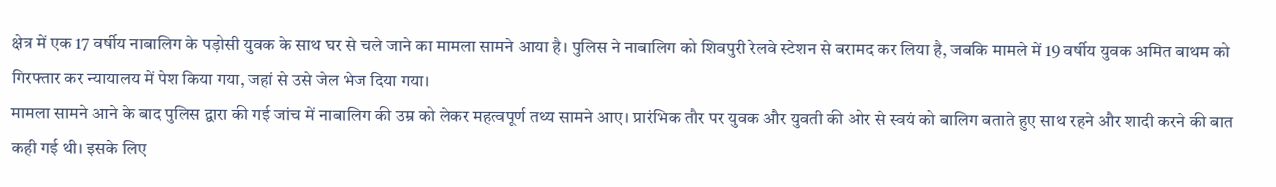क्षेत्र में एक 17 वर्षीय नाबालिग के पड़ोसी युवक के साथ घर से चले जाने का मामला सामने आया है। पुलिस ने नाबालिग को शिवपुरी रेलवे स्टेशन से बरामद कर लिया है, जबकि मामले में 19 वर्षीय युवक अमित बाथम को गिरफ्तार कर न्यायालय में पेश किया गया, जहां से उसे जेल भेज दिया गया।
मामला सामने आने के बाद पुलिस द्वारा की गई जांच में नाबालिग की उम्र को लेकर महत्वपूर्ण तथ्य सामने आए। प्रारंभिक तौर पर युवक और युवती की ओर से स्वयं को बालिग बताते हुए साथ रहने और शादी करने की बात कही गई थी। इसके लिए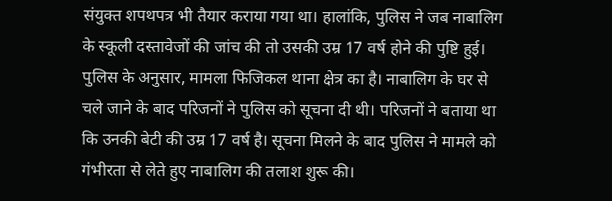संयुक्त शपथपत्र भी तैयार कराया गया था। हालांकि, पुलिस ने जब नाबालिग के स्कूली दस्तावेजों की जांच की तो उसकी उम्र 17 वर्ष होने की पुष्टि हुई।
पुलिस के अनुसार, मामला फिजिकल थाना क्षेत्र का है। नाबालिग के घर से चले जाने के बाद परिजनों ने पुलिस को सूचना दी थी। परिजनों ने बताया था कि उनकी बेटी की उम्र 17 वर्ष है। सूचना मिलने के बाद पुलिस ने मामले को गंभीरता से लेते हुए नाबालिग की तलाश शुरू की।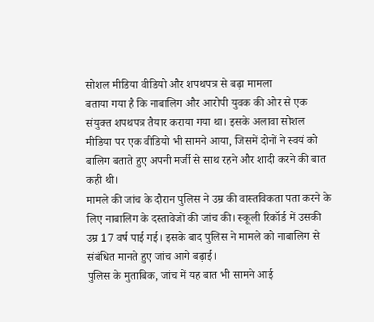सोशल मीडिया वीडियो और शपथपत्र से बढ़ा मामला
बताया गया है कि नाबालिग और आरोपी युवक की ओर से एक संयुक्त शपथपत्र तैयार कराया गया था। इसके अलावा सोशल मीडिया पर एक वीडियो भी सामने आया, जिसमें दोनों ने स्वयं को बालिग बताते हुए अपनी मर्जी से साथ रहने और शादी करने की बात कही थी।
मामले की जांच के दौरान पुलिस ने उम्र की वास्तविकता पता करने के लिए नाबालिग के दस्तावेजों की जांच की। स्कूली रिकॉर्ड में उसकी उम्र 17 वर्ष पाई गई। इसके बाद पुलिस ने मामले को नाबालिग से संबंधित मानते हुए जांच आगे बढ़ाई।
पुलिस के मुताबिक, जांच में यह बात भी सामने आई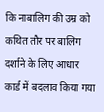कि नाबालिग की उम्र को कथित तौर पर बालिग दर्शाने के लिए आधार कार्ड में बदलाव किया गया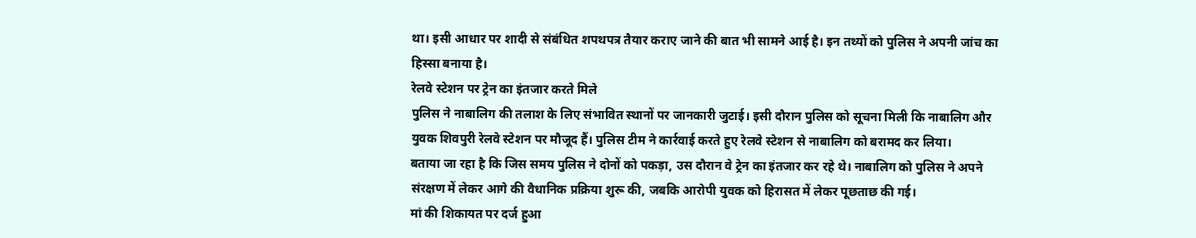था। इसी आधार पर शादी से संबंधित शपथपत्र तैयार कराए जाने की बात भी सामने आई है। इन तथ्यों को पुलिस ने अपनी जांच का हिस्सा बनाया है।
रेलवे स्टेशन पर ट्रेन का इंतजार करते मिले
पुलिस ने नाबालिग की तलाश के लिए संभावित स्थानों पर जानकारी जुटाई। इसी दौरान पुलिस को सूचना मिली कि नाबालिग और युवक शिवपुरी रेलवे स्टेशन पर मौजूद हैं। पुलिस टीम ने कार्रवाई करते हुए रेलवे स्टेशन से नाबालिग को बरामद कर लिया।
बताया जा रहा है कि जिस समय पुलिस ने दोनों को पकड़ा, उस दौरान वे ट्रेन का इंतजार कर रहे थे। नाबालिग को पुलिस ने अपने संरक्षण में लेकर आगे की वैधानिक प्रक्रिया शुरू की, जबकि आरोपी युवक को हिरासत में लेकर पूछताछ की गई।
मां की शिकायत पर दर्ज हुआ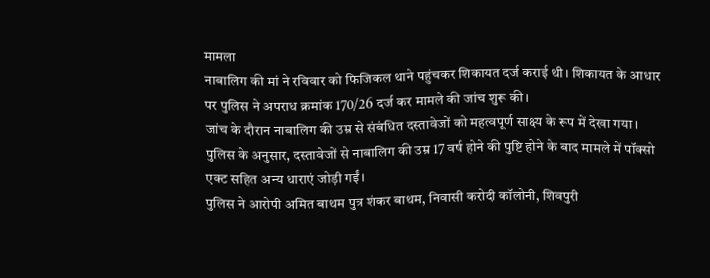मामला
नाबालिग की मां ने रविवार को फिजिकल थाने पहुंचकर शिकायत दर्ज कराई थी। शिकायत के आधार पर पुलिस ने अपराध क्रमांक 170/26 दर्ज कर मामले की जांच शुरू की।
जांच के दौरान नाबालिग की उम्र से संबंधित दस्तावेजों को महत्वपूर्ण साक्ष्य के रूप में देखा गया। पुलिस के अनुसार, दस्तावेजों से नाबालिग की उम्र 17 वर्ष होने की पुष्टि होने के बाद मामले में पॉक्सो एक्ट सहित अन्य धाराएं जोड़ी गईं।
पुलिस ने आरोपी अमित बाथम पुत्र शंकर बाथम, निवासी करोदी कॉलोनी, शिवपुरी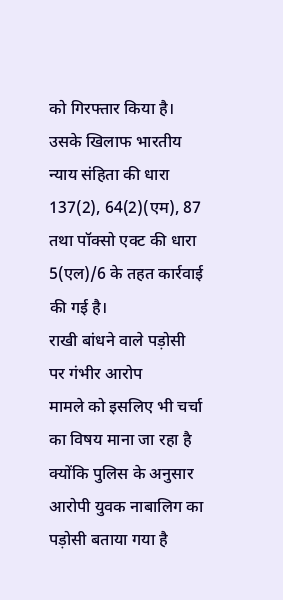को गिरफ्तार किया है। उसके खिलाफ भारतीय न्याय संहिता की धारा 137(2), 64(2)(एम), 87 तथा पॉक्सो एक्ट की धारा 5(एल)/6 के तहत कार्रवाई की गई है।
राखी बांधने वाले पड़ोसी पर गंभीर आरोप
मामले को इसलिए भी चर्चा का विषय माना जा रहा है क्योंकि पुलिस के अनुसार आरोपी युवक नाबालिग का पड़ोसी बताया गया है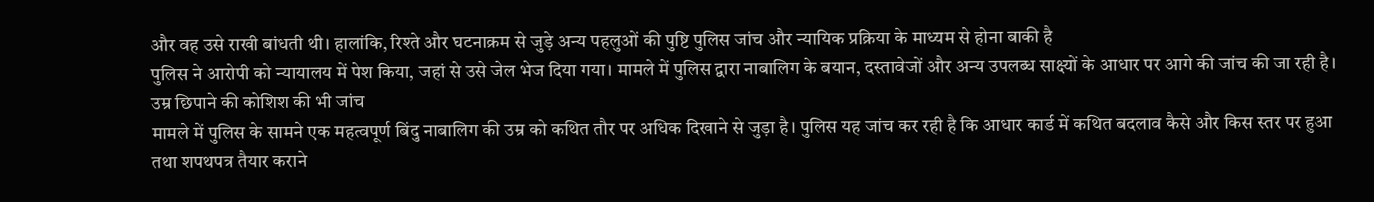और वह उसे राखी बांधती थी। हालांकि, रिश्ते और घटनाक्रम से जुड़े अन्य पहलुओं की पुष्टि पुलिस जांच और न्यायिक प्रक्रिया के माध्यम से होना बाकी है
पुलिस ने आरोपी को न्यायालय में पेश किया, जहां से उसे जेल भेज दिया गया। मामले में पुलिस द्वारा नाबालिग के बयान, दस्तावेजों और अन्य उपलब्ध साक्ष्यों के आधार पर आगे की जांच की जा रही है।
उम्र छिपाने की कोशिश की भी जांच
मामले में पुलिस के सामने एक महत्वपूर्ण बिंदु नाबालिग की उम्र को कथित तौर पर अधिक दिखाने से जुड़ा है। पुलिस यह जांच कर रही है कि आधार कार्ड में कथित बदलाव कैसे और किस स्तर पर हुआ तथा शपथपत्र तैयार कराने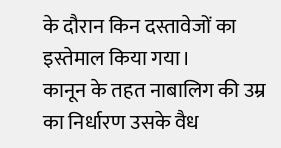के दौरान किन दस्तावेजों का इस्तेमाल किया गया।
कानून के तहत नाबालिग की उम्र का निर्धारण उसके वैध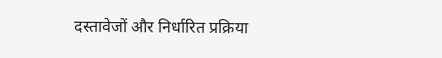दस्तावेजों और निर्धारित प्रक्रिया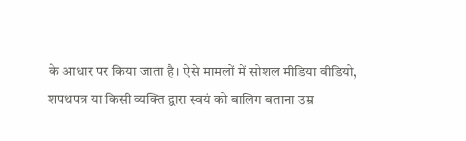के आधार पर किया जाता है। ऐसे मामलों में सोशल मीडिया वीडियो, शपथपत्र या किसी व्यक्ति द्वारा स्वयं को बालिग बताना उम्र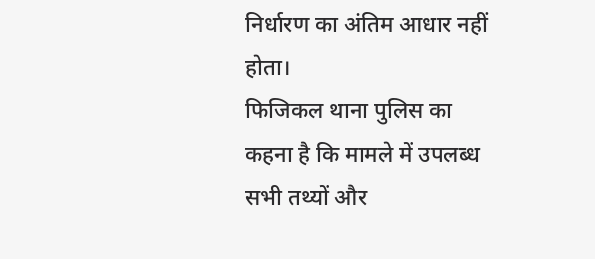निर्धारण का अंतिम आधार नहीं होता।
फिजिकल थाना पुलिस का कहना है कि मामले में उपलब्ध सभी तथ्यों और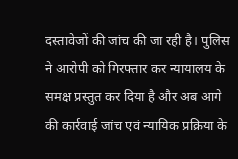दस्तावेजों की जांच की जा रही है। पुलिस ने आरोपी को गिरफ्तार कर न्यायालय के समक्ष प्रस्तुत कर दिया है और अब आगे की कार्रवाई जांच एवं न्यायिक प्रक्रिया के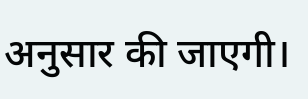अनुसार की जाएगी।